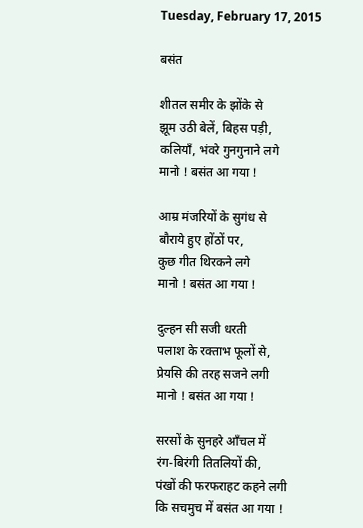Tuesday, February 17, 2015

बसंत

शीतल समीर के झोंके से
झूम उठी बेलें, बिहस पड़ी,
कलियाँ, भंवरे गुनगुनाने लगे
मानो ! बसंत आ गया !

आम्र मंजरियों के सुगंध से
बौराये हुए होंठों पर,
कुछ गीत थिरकने लगे
मानो ! बसंत आ गया !

दुल्हन सी सजी धरती
पलाश के रक्ताभ फूलों से,
प्रेयसि की तरह सजने लगी
मानो ! बसंत आ गया !

सरसों के सुनहरे आँचल में
रंग-बिरंगी तितलियों की,
पंखों की फरफराहट कहने लगी
कि सचमुच में बसंत आ गया !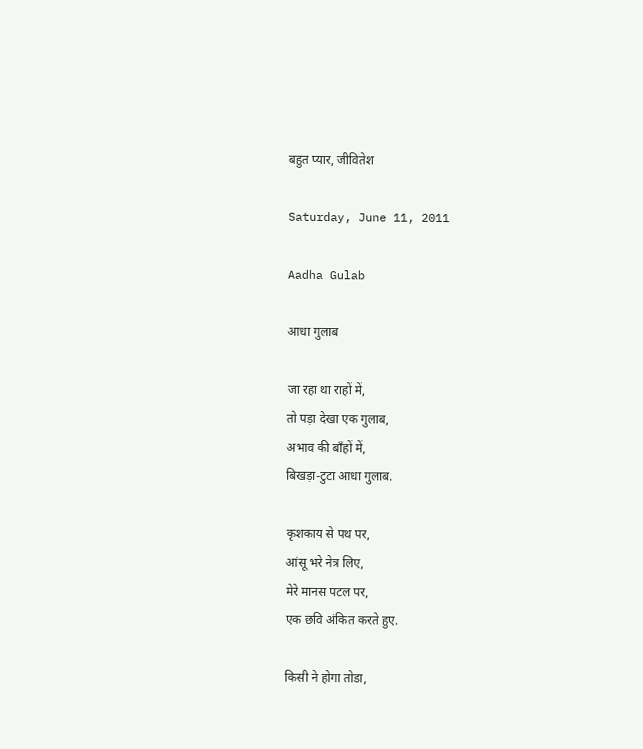बहुत प्यार, जीवितेश

Saturday, June 11, 2011

Aadha Gulab

आधा गुलाब

जा रहा था राहों में,
तो पड़ा देखा एक गुलाब,
अभाव की बाँहों में,
बिखड़ा-टुटा आधा गुलाब.

कृशकाय से पथ पर,
आंसू भरे नेत्र लिए,
मेरे मानस पटल पर,
एक छवि अंकित करते हुए.

किसी ने होगा तोडा,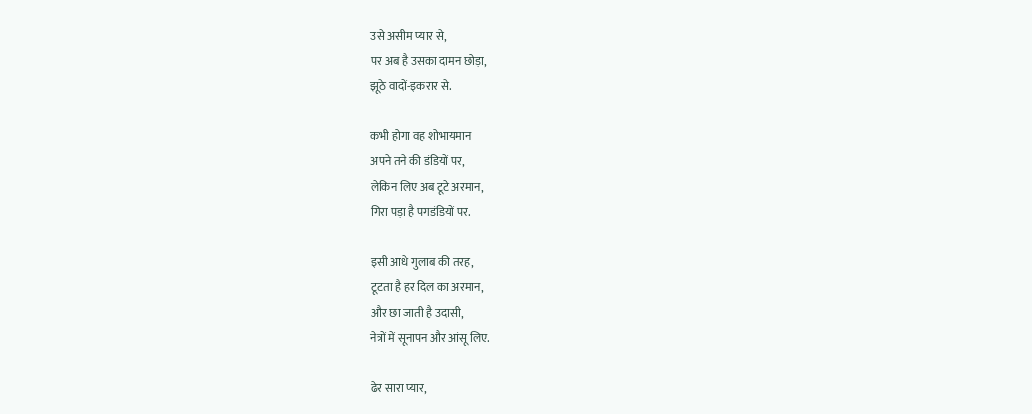उसे असीम प्यार से,
पर अब है उसका दामन छोड़ा,
झूठे वादों-इकरार से.

कभी होगा वह शोभायमान
अपने तने की डंडियों पर,
लेकिन लिए अब टूटे अरमान,
गिरा पड़ा है पगडंडियों पर.

इसी आधे गुलाब की तरह,
टूटता है हर दिल का अरमान,
और छा जाती है उदासी,
नेत्रों में सूनापन और आंसू लिए.

ढेर सारा प्यार,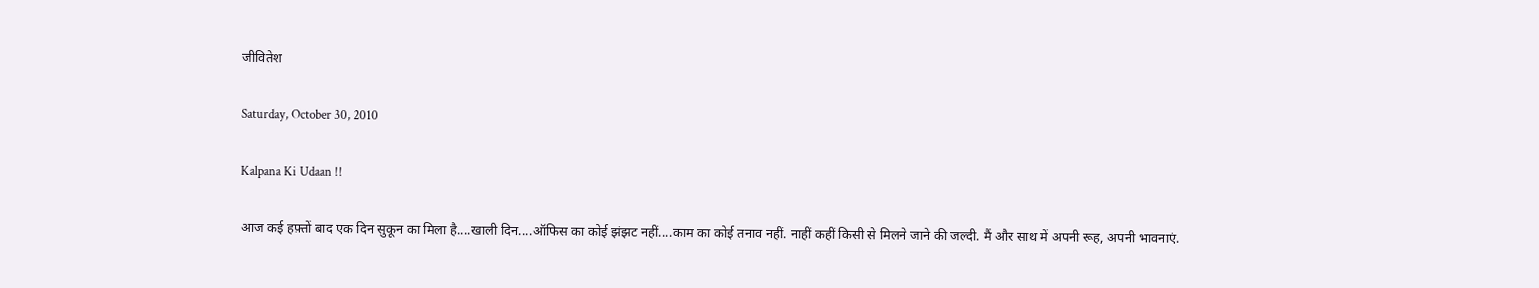जीवितेश

Saturday, October 30, 2010

Kalpana Ki Udaan !!

आज कई हफ़्तों बाद एक दिन सुकून का मिला है....खाली दिन....ऑफिस का कोई झंझट नहीं....काम का कोई तनाव नहीं. नाहीं कहीं किसी से मिलने जाने की जल्दी. मैं और साथ में अपनी रूह, अपनी भावनाएं.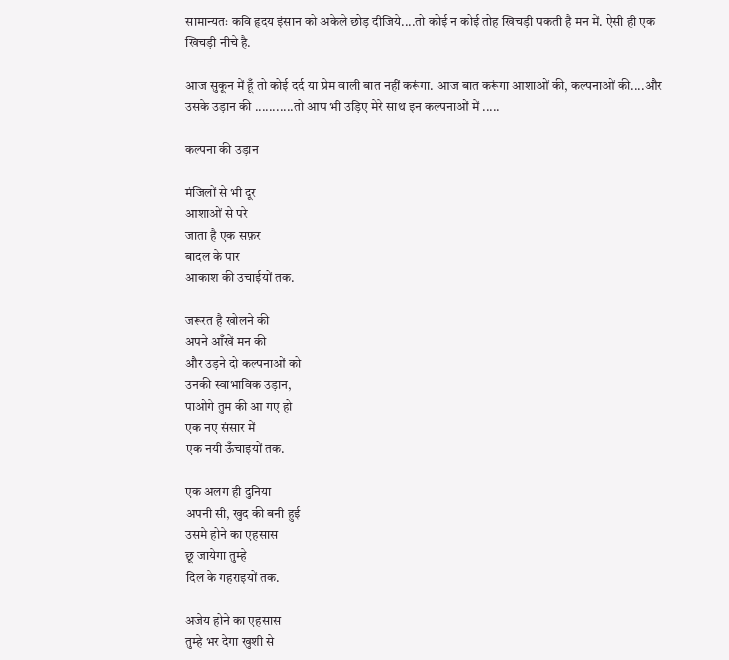सामान्यतः कवि हृदय इंसान को अकेले छोड़ दीजिये....तो कोई न कोई तोह खिचड़ी पकती है मन में. ऐसी ही एक खिचड़ी नीचे है.

आज सुकून में हूँ तो कोई दर्द या प्रेम वाली बात नहीं करूंगा. आज बात करूंगा आशाओं की, कल्पनाओं की....और उसके उड़ान की ...........तो आप भी उड़िए मेरे साथ इन कल्पनाओं में .....

कल्पना की उड़ान

मंजिलों से भी दूर
आशाओं से परे
जाता है एक सफ़र
बादल के पार
आकाश की उचाईयों तक.

जरूरत है खोलने की
अपने आँखें मन की
और उड़ने दो कल्पनाओं को
उनकी स्वाभाविक उड़ान,
पाओगे तुम की आ गए हो
एक नए संसार में
एक नयी ऊँचाइयों तक.

एक अलग ही दुनिया
अपनी सी, खुद की बनी हुई
उसमे होने का एहसास
छू जायेगा तुम्हे
दिल के गहराइयों तक.

अजेय होने का एहसास
तुम्हे भर देगा खुशी से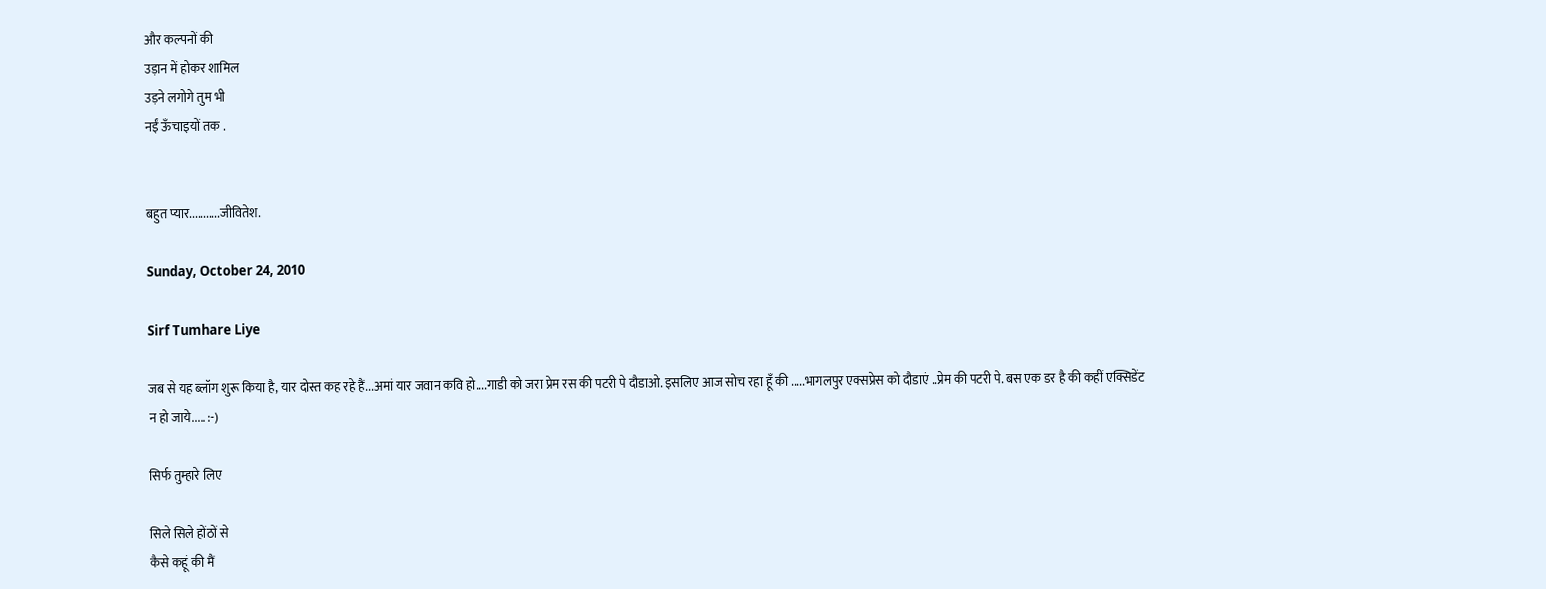और कल्पनों की
उड़ान में होकर शामिल
उड़ने लगोगे तुम भी
नईं ऊँचाइयों तक .


बहुत प्यार...........जीवितेश.

Sunday, October 24, 2010

Sirf Tumhare Liye

जब से यह ब्लॉग शुरू किया है, यार दोस्त कह रहे हैं...अमां यार जवान कवि हो....गाडी को जरा प्रेम रस की पटरी पे दौडाओ. इसलिए आज सोच रहा हूँ की .....भागलपुर एक्सप्रेस को दौडाएं ..प्रेम की पटरी पे. बस एक डर है की कहीं एक्सिडेंट न हो जाये..... :-)

सिर्फ तुम्हारे लिए

सिले सिले होंठों से
कैसे कहूं की मैं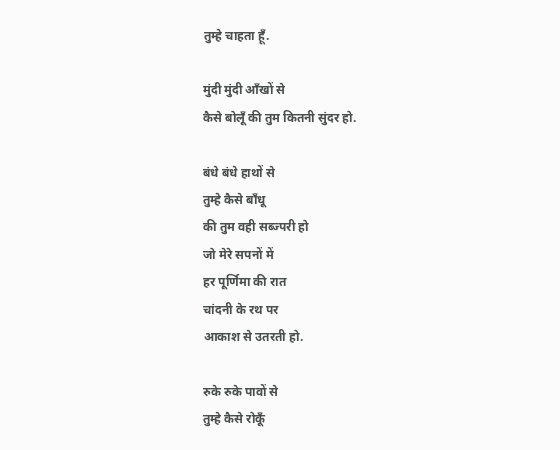तुम्हे चाहता हूँ.

मुंदी मुंदी आँखों से
कैसे बोलूँ की तुम कितनी सुंदर हो.

बंधे बंधे हाथों से
तुम्हे कैसे बाँधू
की तुम वही सब्ज्परी हो
जो मेरे सपनों में
हर पूर्णिमा की रात
चांदनी के रथ पर
आकाश से उतरती हो.

रुके रुके पावों से
तुम्हे कैसे रोकूँ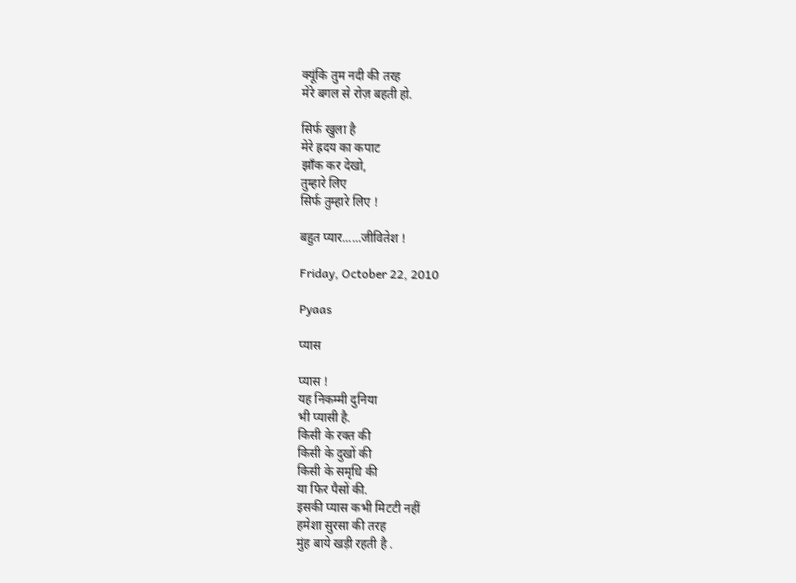क्यूंकि तुम नदी की तरह
मेरे बगल से रोज़ बहती हो.

सिर्फ खुला है
मेरे ह्रदय का कपाट
झाँक कर देखो,
तुम्हारे लिए
सिर्फ तुम्हारे लिए !

बहुत प्यार......जीवितेश !

Friday, October 22, 2010

Pyaas

प्यास

प्यास !
यह निकम्मी दुनिया
भी प्यासी है.
किसी के रक्त की
किसी के दुखों की
किसी के समृधि की
या फिर पैसों की.
इसकी प्यास कभी मिटटी नहीं
हमेशा सुरसा की तरह
मुंह बाये खड़ी रहती है .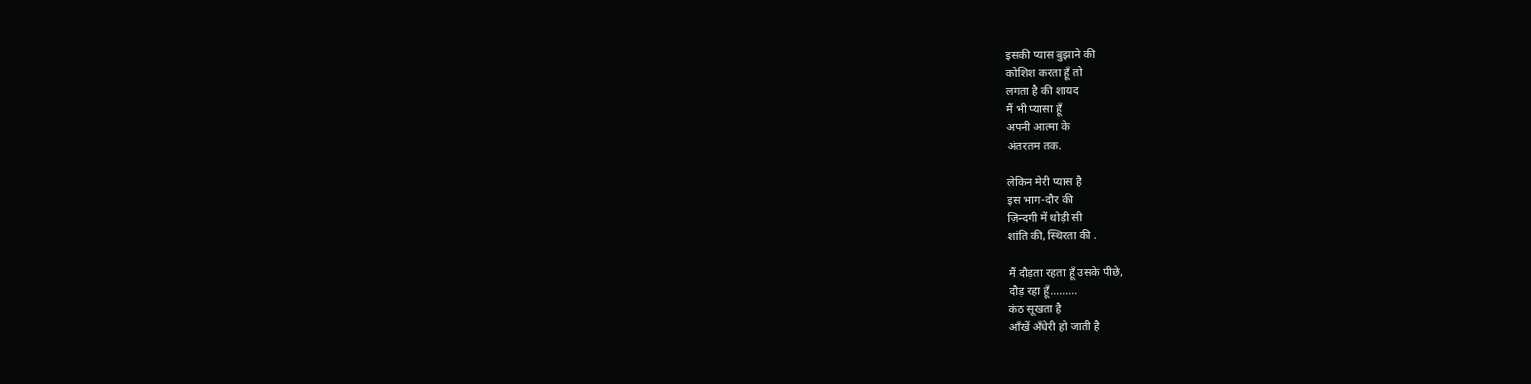इसकी प्यास बुझाने की
कोशिश करता हूँ तो
लगता है की शायद
मैं भी प्यासा हूँ
अपनी आत्मा के
अंतरतम तक.

लेकिन मेरी प्यास है
इस भाग-दौर की
ज़िन्दगी में थोड़ी सी
शांति की, स्थिरता की .

मैं दौड़ता रहता हूँ उसके पीछे,
दौड़ रहा हूँ.........
कंठ सूखता है
आँखें अँधेरी हो जाती है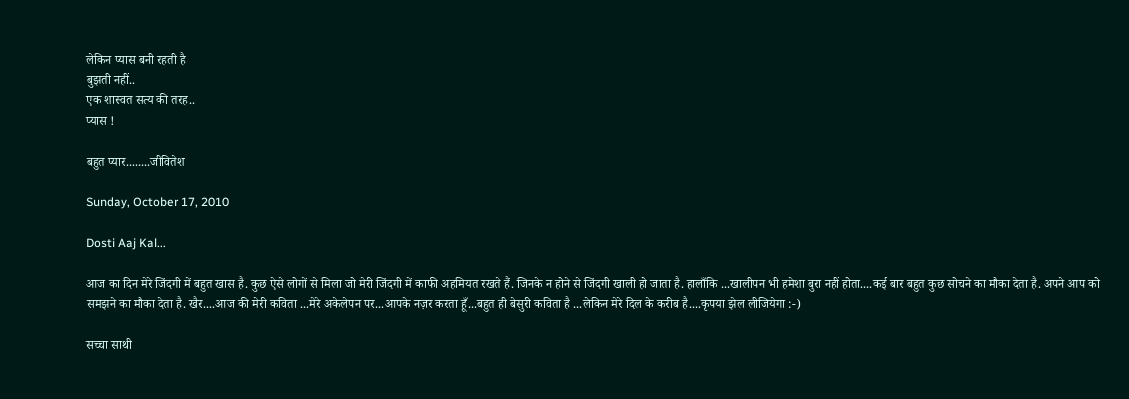लेकिन प्यास बनी रहती है
बुझती नहीं..
एक शास्वत सत्य की तरह..
प्यास !

बहुत प्यार........जीवितेश

Sunday, October 17, 2010

Dosti Aaj Kal...

आज का दिन मेरे जिंदगी में बहुत खास है. कुछ ऐसे लोगों से मिला जो मेरी जिंदगी में काफी अहमियत रखते हैं. जिनके न होने से जिंदगी खाली हो जाता है. हालाँकि ...खालीपन भी हमेशा बुरा नहीं होता....कई बार बहुत कुछ सोचने का मौका देता है. अपने आप को समझने का मौका देता है. खैर....आज की मेरी कविता ...मेरे अकेलेपन पर...आपके नज़र करता हूँ...बहुत ही बेसुरी कविता है ...लेकिन मेरे दिल के करीब है....कृपया झेल लीजियेगा :-)

सच्चा साथी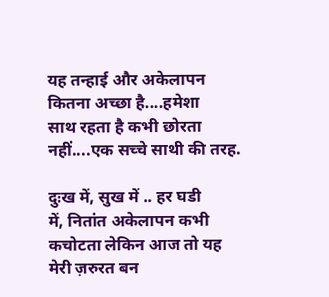यह तन्हाई और अकेलापन
कितना अच्छा है....हमेशा
साथ रहता है कभी छोरता
नहीं....एक सच्चे साथी की तरह.

दुःख में, सुख में .. हर घडी
में, नितांत अकेलापन कभी
कचोटता लेकिन आज तो यह
मेरी ज़रुरत बन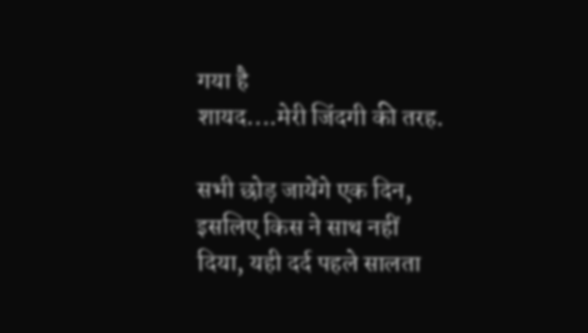गया है
शायद....मेरी जिंदगी की तरह.

सभी छोड़ जायेंगे एक दिन,
इसलिए किस ने साथ नहीं
दिया, यही दर्द पहले सालता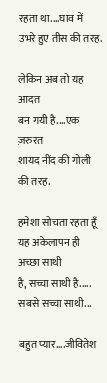रहता था....घाव में
उभरे हुए तीस की तरह.

लेकिन अब तो यह आदत
बन गयी है....एक ज़रुरत
शायद नींद की गोली की तरह.

हमेशा सोचता रहता हूँ
यह अकेलापन ही अच्छा साथी
है, सच्चा साथी है.....
सबसे सच्चा साथी...

बहुत प्यार....जीवितेश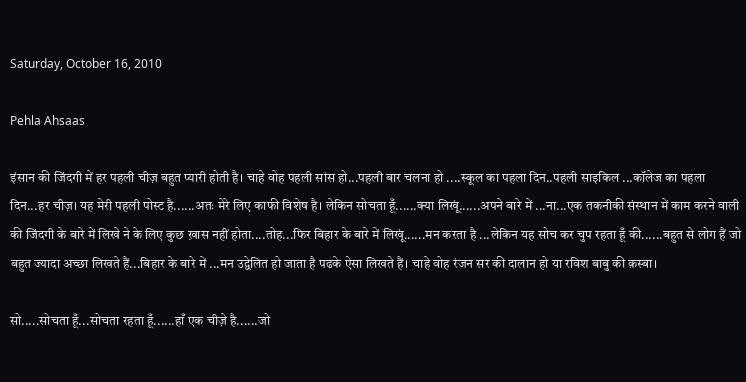Saturday, October 16, 2010

Pehla Ahsaas

इंसान की जिंदगी में हर पहली चीज़ बहुत प्यारी होती है। चाहे वोह पहली सांस हो...पहली बार चलना हो ....स्कूल का पहला दिन..पहली साइकिल ...कॉलेज का पहला दिन...हर चीज़। यह मेरी पहली पोस्ट है......अतः मेरे लिए काफी विशेष है। लेकिन सोचता हूँ......क्या लिखूं......अपने बारे में ...ना...एक तकनीकी संस्थान में काम करने वाली की जिंदगी के बारे में लिखे ने के लिए कुछ ख़ास नहीं होता....तोह...फिर बिहार के बारे में लिखूं......मन करता है ...लेकिन यह सोच कर चुप रहता हूँ की......बहुत से लोग हैं जो बहुत ज्यादा अच्छा लिखते हैं...बिहार के बारे में ...मन उद्वेलित हो जाता है पढके ऐसा लिखते हैं। चाहे वोह रंजन सर की दालान हो या रविश बाबु की क़स्बा।

सो.....सोचता हूँ...सोचता रहता हूँ......हाँ एक चीज़े है......जो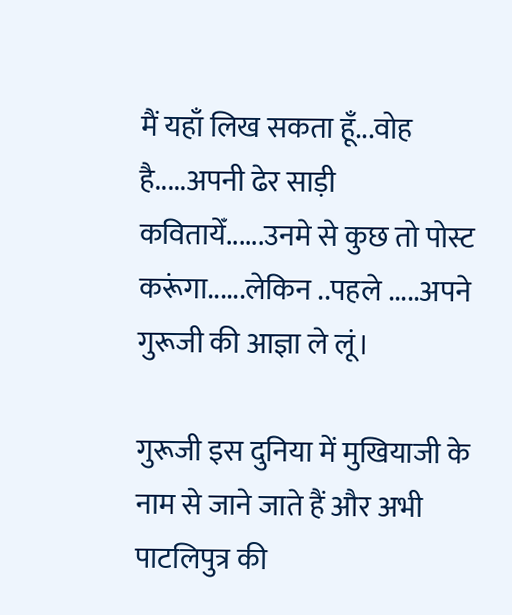मैं यहाँ लिख सकता हूँ...वोह है.....अपनी ढेर साड़ी कवितायेँ......उनमे से कुछ तो पोस्ट करूंगा......लेकिन ..पहले .....अपने गुरूजी की आज्ञा ले लूं।

गुरूजी इस दुनिया में मुखियाजी के नाम से जाने जाते हैं और अभी पाटलिपुत्र की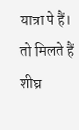यात्रा पे हैं।
तो मिलते हैं शीघ्र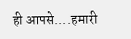ही आपसे....हमारी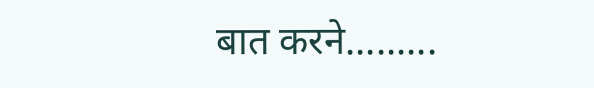बात करने.........